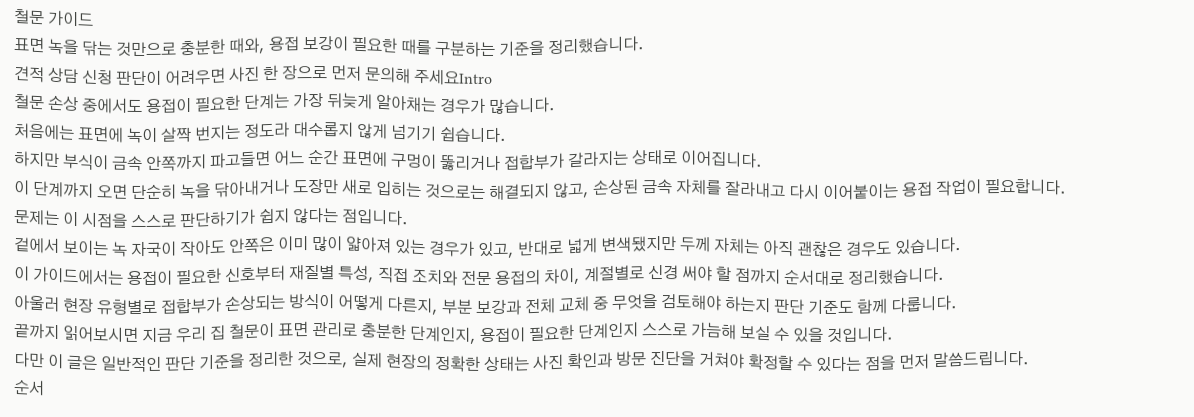철문 가이드
표면 녹을 닦는 것만으로 충분한 때와, 용접 보강이 필요한 때를 구분하는 기준을 정리했습니다.
견적 상담 신청 판단이 어려우면 사진 한 장으로 먼저 문의해 주세요Intro
철문 손상 중에서도 용접이 필요한 단계는 가장 뒤늦게 알아채는 경우가 많습니다.
처음에는 표면에 녹이 살짝 번지는 정도라 대수롭지 않게 넘기기 쉽습니다.
하지만 부식이 금속 안쪽까지 파고들면 어느 순간 표면에 구멍이 뚫리거나 접합부가 갈라지는 상태로 이어집니다.
이 단계까지 오면 단순히 녹을 닦아내거나 도장만 새로 입히는 것으로는 해결되지 않고, 손상된 금속 자체를 잘라내고 다시 이어붙이는 용접 작업이 필요합니다.
문제는 이 시점을 스스로 판단하기가 쉽지 않다는 점입니다.
겉에서 보이는 녹 자국이 작아도 안쪽은 이미 많이 얇아져 있는 경우가 있고, 반대로 넓게 변색됐지만 두께 자체는 아직 괜찮은 경우도 있습니다.
이 가이드에서는 용접이 필요한 신호부터 재질별 특성, 직접 조치와 전문 용접의 차이, 계절별로 신경 써야 할 점까지 순서대로 정리했습니다.
아울러 현장 유형별로 접합부가 손상되는 방식이 어떻게 다른지, 부분 보강과 전체 교체 중 무엇을 검토해야 하는지 판단 기준도 함께 다룹니다.
끝까지 읽어보시면 지금 우리 집 철문이 표면 관리로 충분한 단계인지, 용접이 필요한 단계인지 스스로 가늠해 보실 수 있을 것입니다.
다만 이 글은 일반적인 판단 기준을 정리한 것으로, 실제 현장의 정확한 상태는 사진 확인과 방문 진단을 거쳐야 확정할 수 있다는 점을 먼저 말씀드립니다.
순서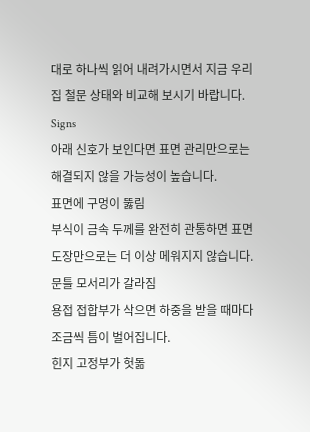대로 하나씩 읽어 내려가시면서 지금 우리 집 철문 상태와 비교해 보시기 바랍니다.
Signs
아래 신호가 보인다면 표면 관리만으로는 해결되지 않을 가능성이 높습니다.
표면에 구멍이 뚫림
부식이 금속 두께를 완전히 관통하면 표면 도장만으로는 더 이상 메워지지 않습니다.
문틀 모서리가 갈라짐
용접 접합부가 삭으면 하중을 받을 때마다 조금씩 틈이 벌어집니다.
힌지 고정부가 헛돎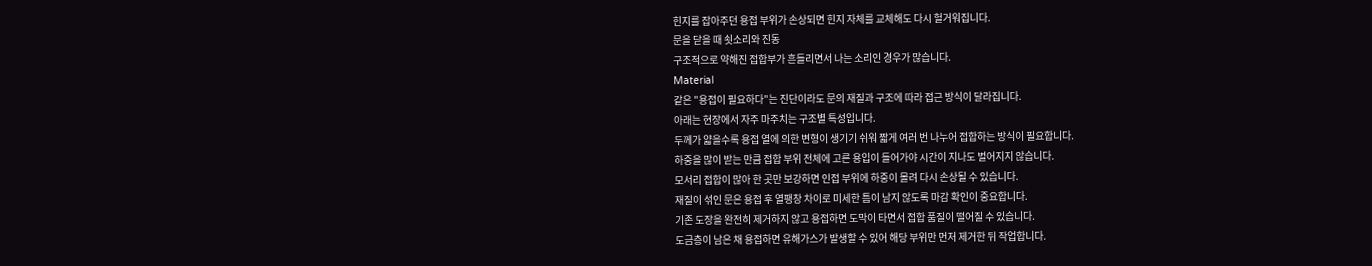힌지를 잡아주던 용접 부위가 손상되면 힌지 자체를 교체해도 다시 헐거워집니다.
문을 닫을 때 쇳소리와 진동
구조적으로 약해진 접합부가 흔들리면서 나는 소리인 경우가 많습니다.
Material
같은 "용접이 필요하다"는 진단이라도 문의 재질과 구조에 따라 접근 방식이 달라집니다.
아래는 현장에서 자주 마주치는 구조별 특성입니다.
두께가 얇을수록 용접 열에 의한 변형이 생기기 쉬워 짧게 여러 번 나누어 접합하는 방식이 필요합니다.
하중을 많이 받는 만큼 접합 부위 전체에 고른 용입이 들어가야 시간이 지나도 벌어지지 않습니다.
모서리 접합이 많아 한 곳만 보강하면 인접 부위에 하중이 몰려 다시 손상될 수 있습니다.
재질이 섞인 문은 용접 후 열팽창 차이로 미세한 틈이 남지 않도록 마감 확인이 중요합니다.
기존 도장을 완전히 제거하지 않고 용접하면 도막이 타면서 접합 품질이 떨어질 수 있습니다.
도금층이 남은 채 용접하면 유해가스가 발생할 수 있어 해당 부위만 먼저 제거한 뒤 작업합니다.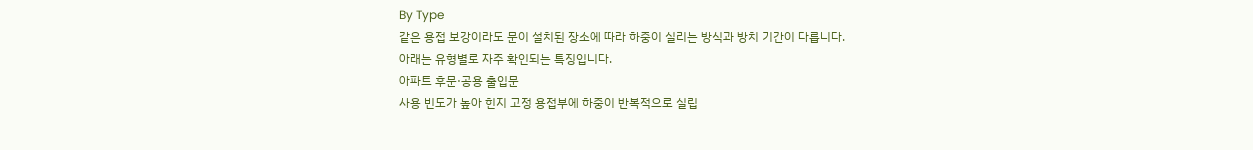By Type
같은 용접 보강이라도 문이 설치된 장소에 따라 하중이 실리는 방식과 방치 기간이 다릅니다.
아래는 유형별로 자주 확인되는 특징입니다.
아파트 후문·공용 출입문
사용 빈도가 높아 힌지 고정 용접부에 하중이 반복적으로 실립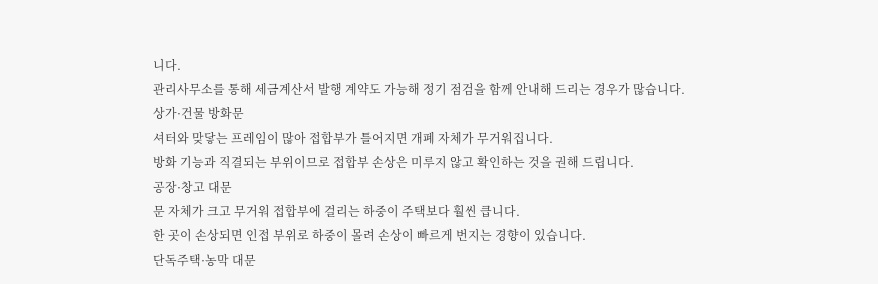니다.
관리사무소를 통해 세금계산서 발행 계약도 가능해 정기 점검을 함께 안내해 드리는 경우가 많습니다.
상가·건물 방화문
셔터와 맞닿는 프레임이 많아 접합부가 틀어지면 개폐 자체가 무거워집니다.
방화 기능과 직결되는 부위이므로 접합부 손상은 미루지 않고 확인하는 것을 권해 드립니다.
공장·창고 대문
문 자체가 크고 무거워 접합부에 걸리는 하중이 주택보다 훨씬 큽니다.
한 곳이 손상되면 인접 부위로 하중이 몰려 손상이 빠르게 번지는 경향이 있습니다.
단독주택·농막 대문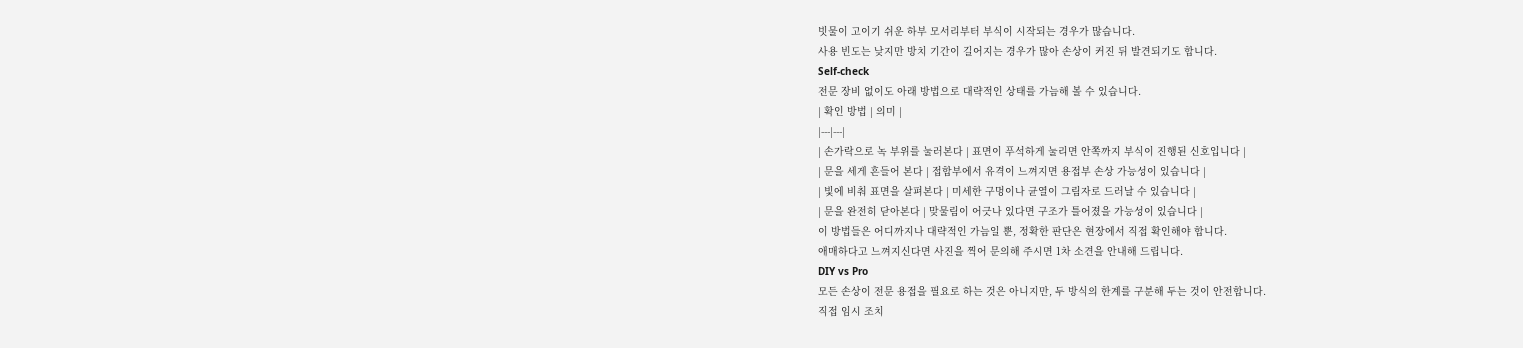빗물이 고이기 쉬운 하부 모서리부터 부식이 시작되는 경우가 많습니다.
사용 빈도는 낮지만 방치 기간이 길어지는 경우가 많아 손상이 커진 뒤 발견되기도 합니다.
Self-check
전문 장비 없이도 아래 방법으로 대략적인 상태를 가늠해 볼 수 있습니다.
| 확인 방법 | 의미 |
|---|---|
| 손가락으로 녹 부위를 눌러본다 | 표면이 푸석하게 눌리면 안쪽까지 부식이 진행된 신호입니다 |
| 문을 세게 흔들어 본다 | 접합부에서 유격이 느껴지면 용접부 손상 가능성이 있습니다 |
| 빛에 비춰 표면을 살펴본다 | 미세한 구멍이나 균열이 그림자로 드러날 수 있습니다 |
| 문을 완전히 닫아본다 | 맞물림이 어긋나 있다면 구조가 틀어졌을 가능성이 있습니다 |
이 방법들은 어디까지나 대략적인 가늠일 뿐, 정확한 판단은 현장에서 직접 확인해야 합니다.
애매하다고 느껴지신다면 사진을 찍어 문의해 주시면 1차 소견을 안내해 드립니다.
DIY vs Pro
모든 손상이 전문 용접을 필요로 하는 것은 아니지만, 두 방식의 한계를 구분해 두는 것이 안전합니다.
직접 임시 조치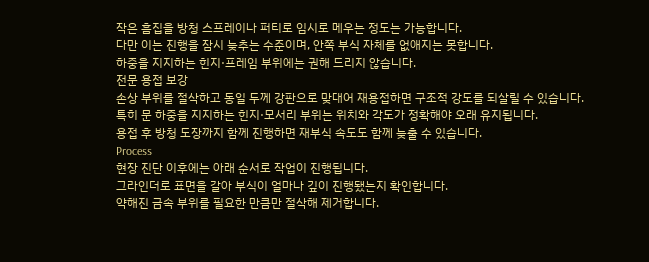작은 흠집을 방청 스프레이나 퍼티로 임시로 메우는 정도는 가능합니다.
다만 이는 진행을 잠시 늦추는 수준이며, 안쪽 부식 자체를 없애지는 못합니다.
하중을 지지하는 힌지·프레임 부위에는 권해 드리지 않습니다.
전문 용접 보강
손상 부위를 절삭하고 동일 두께 강판으로 맞대어 재용접하면 구조적 강도를 되살릴 수 있습니다.
특히 문 하중을 지지하는 힌지·모서리 부위는 위치와 각도가 정확해야 오래 유지됩니다.
용접 후 방청 도장까지 함께 진행하면 재부식 속도도 함께 늦출 수 있습니다.
Process
현장 진단 이후에는 아래 순서로 작업이 진행됩니다.
그라인더로 표면을 갈아 부식이 얼마나 깊이 진행됐는지 확인합니다.
약해진 금속 부위를 필요한 만큼만 절삭해 제거합니다.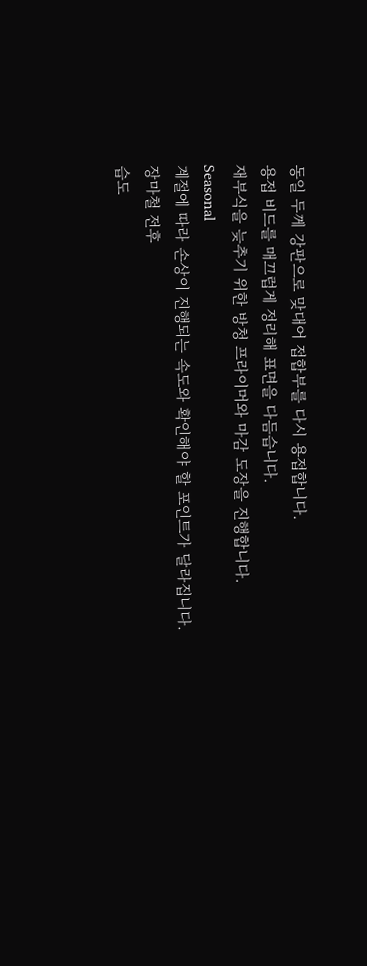동일 두께 강판으로 맞대어 접합부를 다시 용접합니다.
용접 비드를 매끄럽게 정리해 표면을 다듬습니다.
재부식을 늦추기 위한 방청 프라이머와 마감 도장을 진행합니다.
Seasonal
계절에 따라 손상이 진행되는 속도와 확인해야 할 포인트가 달라집니다.
장마철 전후
습도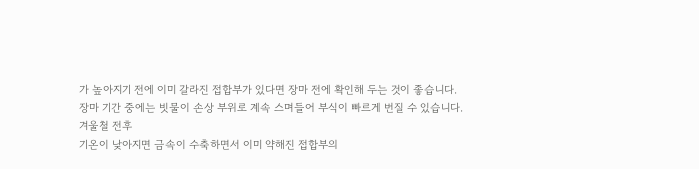가 높아지기 전에 이미 갈라진 접합부가 있다면 장마 전에 확인해 두는 것이 좋습니다.
장마 기간 중에는 빗물이 손상 부위로 계속 스며들어 부식이 빠르게 번질 수 있습니다.
겨울철 전후
기온이 낮아지면 금속이 수축하면서 이미 약해진 접합부의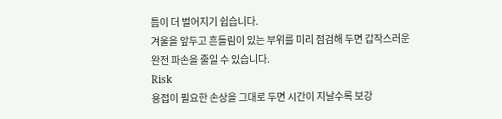틈이 더 벌어지기 쉽습니다.
겨울을 앞두고 흔들림이 있는 부위를 미리 점검해 두면 갑작스러운 완전 파손을 줄일 수 있습니다.
Risk
용접이 필요한 손상을 그대로 두면 시간이 지날수록 보강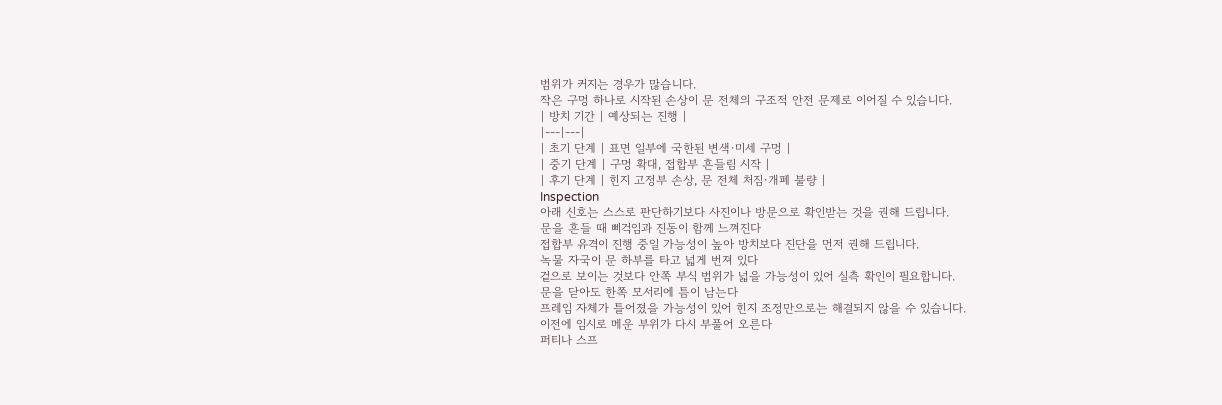범위가 커지는 경우가 많습니다.
작은 구멍 하나로 시작된 손상이 문 전체의 구조적 안전 문제로 이어질 수 있습니다.
| 방치 기간 | 예상되는 진행 |
|---|---|
| 초기 단계 | 표면 일부에 국한된 변색·미세 구멍 |
| 중기 단계 | 구멍 확대, 접합부 흔들림 시작 |
| 후기 단계 | 힌지 고정부 손상, 문 전체 처짐·개폐 불량 |
Inspection
아래 신호는 스스로 판단하기보다 사진이나 방문으로 확인받는 것을 권해 드립니다.
문을 흔들 때 삐걱임과 진동이 함께 느껴진다
접합부 유격이 진행 중일 가능성이 높아 방치보다 진단을 먼저 권해 드립니다.
녹물 자국이 문 하부를 타고 넓게 번져 있다
겉으로 보이는 것보다 안쪽 부식 범위가 넓을 가능성이 있어 실측 확인이 필요합니다.
문을 닫아도 한쪽 모서리에 틈이 남는다
프레임 자체가 틀어졌을 가능성이 있어 힌지 조정만으로는 해결되지 않을 수 있습니다.
이전에 임시로 메운 부위가 다시 부풀어 오른다
퍼티나 스프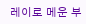레이로 메운 부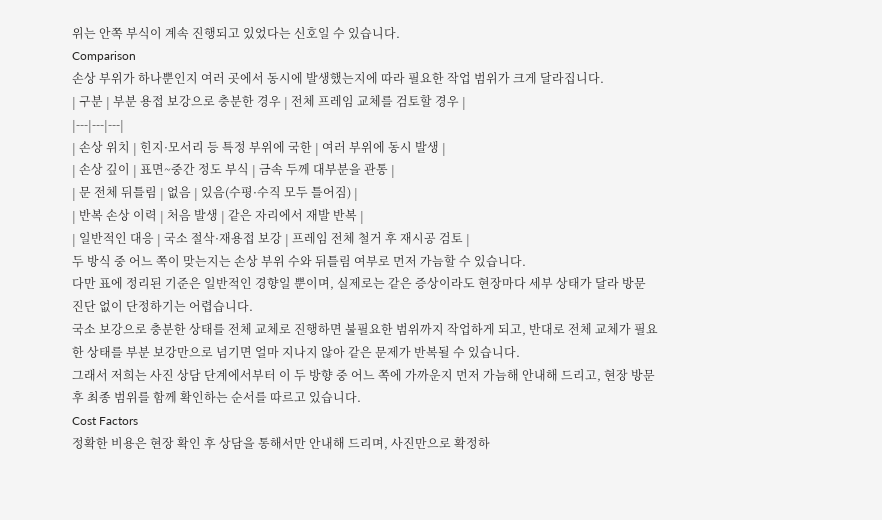위는 안쪽 부식이 계속 진행되고 있었다는 신호일 수 있습니다.
Comparison
손상 부위가 하나뿐인지 여러 곳에서 동시에 발생했는지에 따라 필요한 작업 범위가 크게 달라집니다.
| 구분 | 부분 용접 보강으로 충분한 경우 | 전체 프레임 교체를 검토할 경우 |
|---|---|---|
| 손상 위치 | 힌지·모서리 등 특정 부위에 국한 | 여러 부위에 동시 발생 |
| 손상 깊이 | 표면~중간 정도 부식 | 금속 두께 대부분을 관통 |
| 문 전체 뒤틀림 | 없음 | 있음(수평·수직 모두 틀어짐) |
| 반복 손상 이력 | 처음 발생 | 같은 자리에서 재발 반복 |
| 일반적인 대응 | 국소 절삭·재용접 보강 | 프레임 전체 철거 후 재시공 검토 |
두 방식 중 어느 쪽이 맞는지는 손상 부위 수와 뒤틀림 여부로 먼저 가늠할 수 있습니다.
다만 표에 정리된 기준은 일반적인 경향일 뿐이며, 실제로는 같은 증상이라도 현장마다 세부 상태가 달라 방문 진단 없이 단정하기는 어렵습니다.
국소 보강으로 충분한 상태를 전체 교체로 진행하면 불필요한 범위까지 작업하게 되고, 반대로 전체 교체가 필요한 상태를 부분 보강만으로 넘기면 얼마 지나지 않아 같은 문제가 반복될 수 있습니다.
그래서 저희는 사진 상담 단계에서부터 이 두 방향 중 어느 쪽에 가까운지 먼저 가늠해 안내해 드리고, 현장 방문 후 최종 범위를 함께 확인하는 순서를 따르고 있습니다.
Cost Factors
정확한 비용은 현장 확인 후 상담을 통해서만 안내해 드리며, 사진만으로 확정하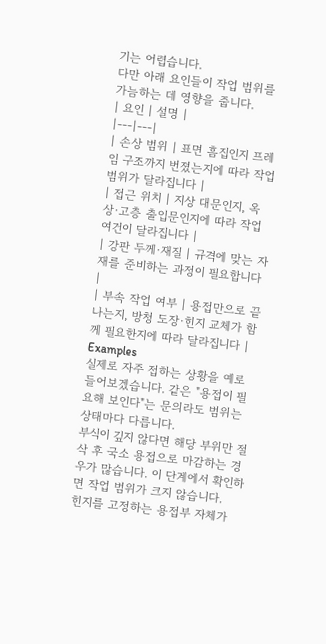기는 어렵습니다.
다만 아래 요인들이 작업 범위를 가늠하는 데 영향을 줍니다.
| 요인 | 설명 |
|---|---|
| 손상 범위 | 표면 흠집인지 프레임 구조까지 번졌는지에 따라 작업 범위가 달라집니다 |
| 접근 위치 | 지상 대문인지, 옥상·고층 출입문인지에 따라 작업 여건이 달라집니다 |
| 강판 두께·재질 | 규격에 맞는 자재를 준비하는 과정이 필요합니다 |
| 부속 작업 여부 | 용접만으로 끝나는지, 방청 도장·힌지 교체가 함께 필요한지에 따라 달라집니다 |
Examples
실제로 자주 접하는 상황을 예로 들어보겠습니다. 같은 "용접이 필요해 보인다"는 문의라도 범위는 상태마다 다릅니다.
부식이 깊지 않다면 해당 부위만 절삭 후 국소 용접으로 마감하는 경우가 많습니다. 이 단계에서 확인하면 작업 범위가 크지 않습니다.
힌지를 고정하는 용접부 자체가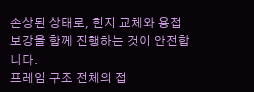손상된 상태로, 힌지 교체와 용접 보강을 함께 진행하는 것이 안전합니다.
프레임 구조 전체의 접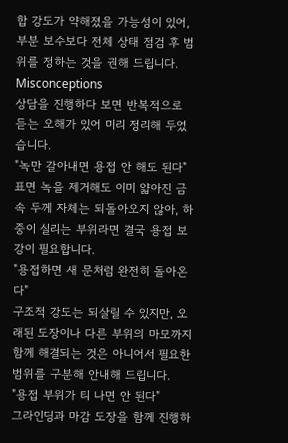합 강도가 약해졌을 가능성이 있어, 부분 보수보다 전체 상태 점검 후 범위를 정하는 것을 권해 드립니다.
Misconceptions
상담을 진행하다 보면 반복적으로 듣는 오해가 있어 미리 정리해 두었습니다.
"녹만 갈아내면 용접 안 해도 된다"
표면 녹을 제거해도 이미 얇아진 금속 두께 자체는 되돌아오지 않아, 하중이 실리는 부위라면 결국 용접 보강이 필요합니다.
"용접하면 새 문처럼 완전히 돌아온다"
구조적 강도는 되살릴 수 있지만, 오래된 도장이나 다른 부위의 마모까지 함께 해결되는 것은 아니어서 필요한 범위를 구분해 안내해 드립니다.
"용접 부위가 티 나면 안 된다"
그라인딩과 마감 도장을 함께 진행하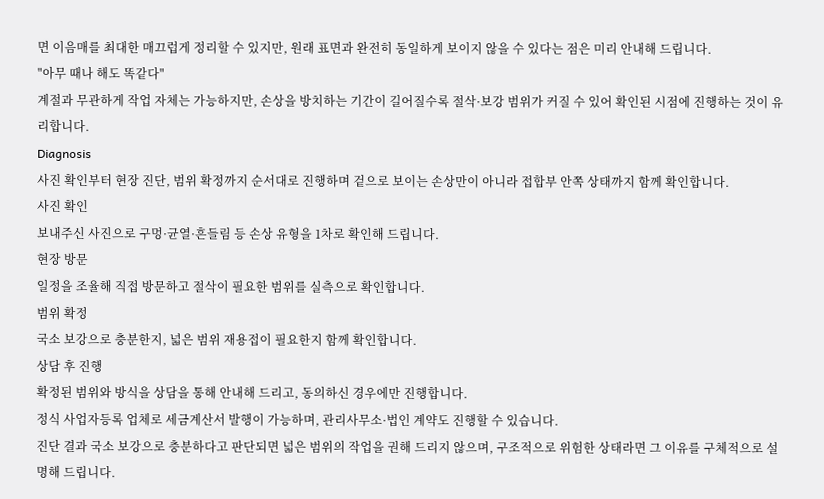면 이음매를 최대한 매끄럽게 정리할 수 있지만, 원래 표면과 완전히 동일하게 보이지 않을 수 있다는 점은 미리 안내해 드립니다.
"아무 때나 해도 똑같다"
계절과 무관하게 작업 자체는 가능하지만, 손상을 방치하는 기간이 길어질수록 절삭·보강 범위가 커질 수 있어 확인된 시점에 진행하는 것이 유리합니다.
Diagnosis
사진 확인부터 현장 진단, 범위 확정까지 순서대로 진행하며 겉으로 보이는 손상만이 아니라 접합부 안쪽 상태까지 함께 확인합니다.
사진 확인
보내주신 사진으로 구멍·균열·흔들림 등 손상 유형을 1차로 확인해 드립니다.
현장 방문
일정을 조율해 직접 방문하고 절삭이 필요한 범위를 실측으로 확인합니다.
범위 확정
국소 보강으로 충분한지, 넓은 범위 재용접이 필요한지 함께 확인합니다.
상담 후 진행
확정된 범위와 방식을 상담을 통해 안내해 드리고, 동의하신 경우에만 진행합니다.
정식 사업자등록 업체로 세금계산서 발행이 가능하며, 관리사무소·법인 계약도 진행할 수 있습니다.
진단 결과 국소 보강으로 충분하다고 판단되면 넓은 범위의 작업을 권해 드리지 않으며, 구조적으로 위험한 상태라면 그 이유를 구체적으로 설명해 드립니다.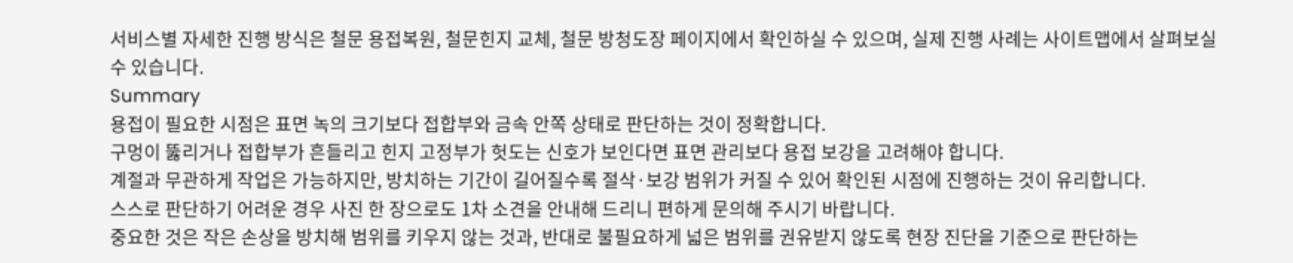서비스별 자세한 진행 방식은 철문 용접복원, 철문힌지 교체, 철문 방청도장 페이지에서 확인하실 수 있으며, 실제 진행 사례는 사이트맵에서 살펴보실 수 있습니다.
Summary
용접이 필요한 시점은 표면 녹의 크기보다 접합부와 금속 안쪽 상태로 판단하는 것이 정확합니다.
구멍이 뚫리거나 접합부가 흔들리고 힌지 고정부가 헛도는 신호가 보인다면 표면 관리보다 용접 보강을 고려해야 합니다.
계절과 무관하게 작업은 가능하지만, 방치하는 기간이 길어질수록 절삭·보강 범위가 커질 수 있어 확인된 시점에 진행하는 것이 유리합니다.
스스로 판단하기 어려운 경우 사진 한 장으로도 1차 소견을 안내해 드리니 편하게 문의해 주시기 바랍니다.
중요한 것은 작은 손상을 방치해 범위를 키우지 않는 것과, 반대로 불필요하게 넓은 범위를 권유받지 않도록 현장 진단을 기준으로 판단하는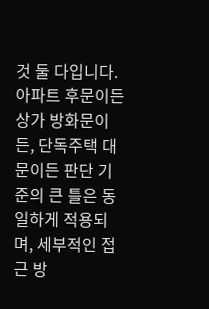것 둘 다입니다.
아파트 후문이든 상가 방화문이든, 단독주택 대문이든 판단 기준의 큰 틀은 동일하게 적용되며, 세부적인 접근 방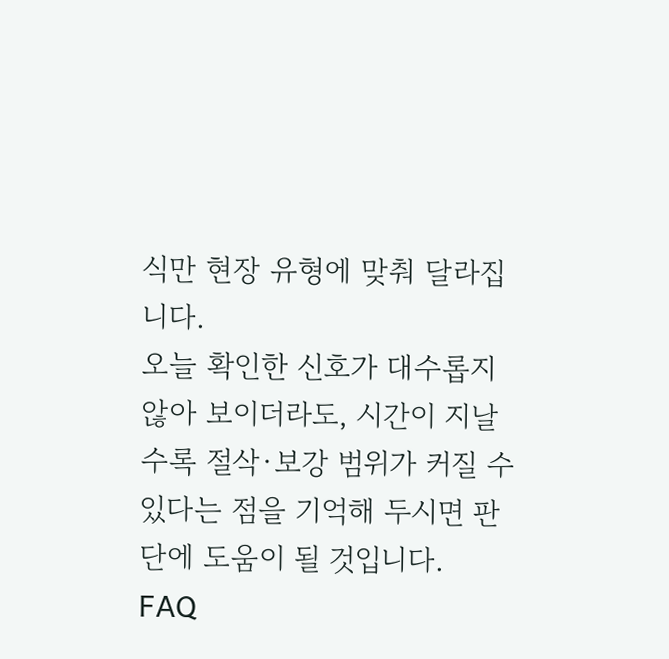식만 현장 유형에 맞춰 달라집니다.
오늘 확인한 신호가 대수롭지 않아 보이더라도, 시간이 지날수록 절삭·보강 범위가 커질 수 있다는 점을 기억해 두시면 판단에 도움이 될 것입니다.
FAQ